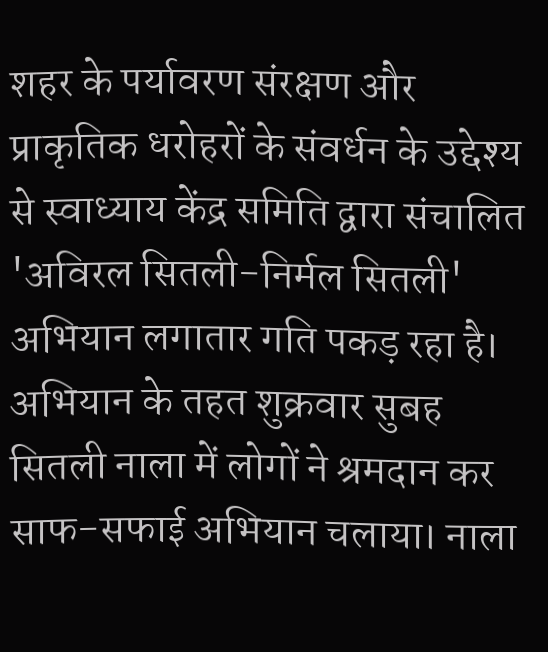शहर के पर्यावरण संरक्षण और प्राकृतिक धरोहरों के संवर्धन के उद्देश्य से स्वाध्याय केंद्र समिति द्वारा संचालित 'अविरल सितली-निर्मल सितली' अभियान लगातार गति पकड़ रहा है। अभियान के तहत शुक्रवार सुबह सितली नाला में लोगों ने श्रमदान कर साफ-सफाई अभियान चलाया। नाला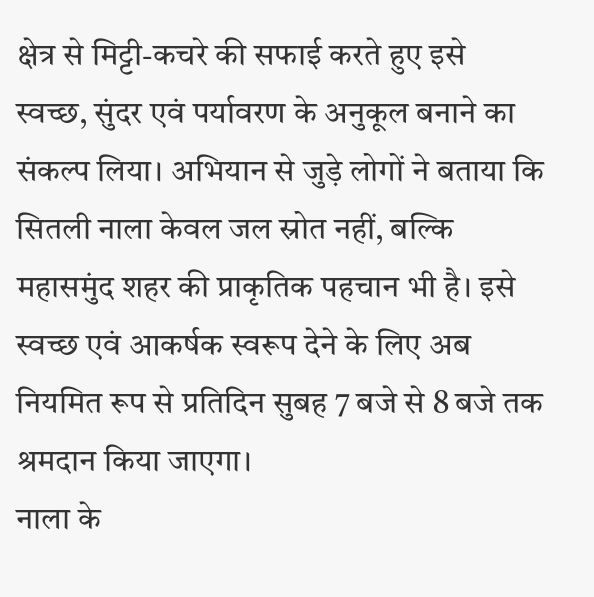क्षेत्र से मिट्टी-कचरे की सफाई करते हुए इसे स्वच्छ, सुंदर एवं पर्यावरण के अनुकूल बनाने का संकल्प लिया। अभियान से जुड़े लोगों ने बताया कि सितली नाला केवल जल स्रोत नहीं, बल्कि महासमुंद शहर की प्राकृतिक पहचान भी है। इसे स्वच्छ एवं आकर्षक स्वरूप देने के लिए अब नियमित रूप से प्रतिदिन सुबह 7 बजे से 8 बजे तक श्रमदान किया जाएगा।
नाला के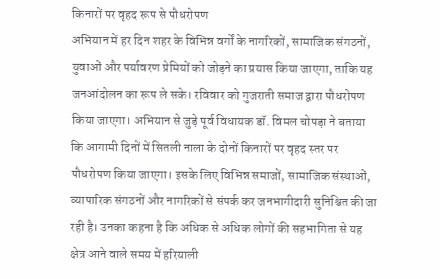किनारों पर वृहद रूप से पौधरोपण
अभियान में हर दिन शहर के विभिन्न वर्गों के नागरिकों, सामाजिक संगठनों, युवाओं और पर्यावरण प्रेमियों को जोड़ने का प्रयास किया जाएगा, ताकि यह जनआंदोलन का रूप ले सके। रविवार को गुजराती समाज द्वारा पौधरोपण किया जाएगा। अभियान से जुड़े पूर्व विधायक डॉ. विमल चोपड़ा ने बताया कि आगामी दिनों में सितली नाला के दोनों किनारों पर वृहद स्तर पर पौधरोपण किया जाएगा। इसके लिए विभिन्न समाजों, सामाजिक संस्थाओं, व्यापारिक संगठनों और नागरिकों से संपर्क कर जनभागीदारी सुनिश्चित की जा रही है। उनका कहना है कि अधिक से अधिक लोगों की सहभागिता से यह क्षेत्र आने वाले समय में हरियाली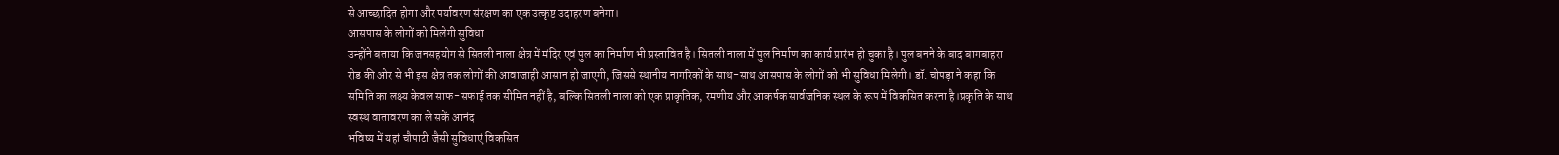से आच्छादित होगा और पर्यावरण संरक्षण का एक उत्कृष्ट उदाहरण बनेगा।
आसपास के लोगों को मिलेगी सुविधा
उन्होंने बताया कि जनसहयोग से सितली नाला क्षेत्र में मंदिर एवं पुल का निर्माण भी प्रस्तावित है। सितली नाला में पुल निर्माण का कार्य प्रारंभ हो चुका है। पुल बनने के बाद बागबाहरा रोड की ओर से भी इस क्षेत्र तक लोगों की आवाजाही आसान हो जाएगी, जिससे स्थानीय नागरिकों के साथ-साथ आसपास के लोगों को भी सुविधा मिलेगी। डॉ. चोपड़ा ने कहा कि समिति का लक्ष्य केवल साफ-सफाई तक सीमित नहीं है, बल्कि सितली नाला को एक प्राकृतिक, रमणीय और आकर्षक सार्वजनिक स्थल के रूप में विकसित करना है।प्रकृति के साथ स्वस्थ वातावरण का ले सकें आनंद
भविष्य में यहां चौपाटी जैसी सुविधाएं विकसित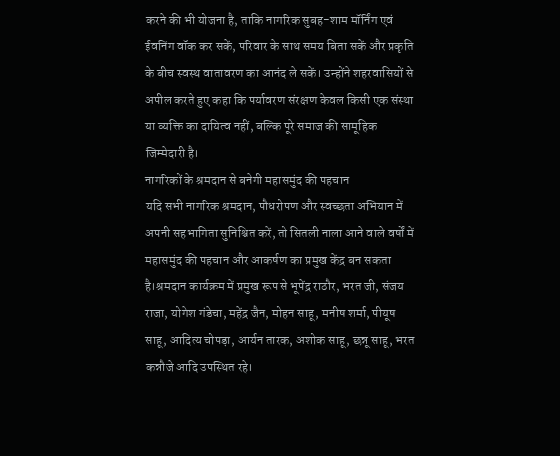करने की भी योजना है, ताकि नागरिक सुबह-शाम मॉर्निंग एवं ईवनिंग वॉक कर सकें, परिवार के साथ समय बिता सकें और प्रकृति के बीच स्वस्थ वातावरण का आनंद ले सकें। उन्होंने शहरवासियों से अपील करते हुए कहा कि पर्यावरण संरक्षण केवल किसी एक संस्था या व्यक्ति का दायित्व नहीं, बल्कि पूरे समाज की सामूहिक जिम्मेदारी है।
नागरिकों के श्रमदान से बनेगी महासमुंद की पहचान
यदि सभी नागरिक श्रमदान, पौधरोपण और स्वच्छता अभियान में अपनी सहभागिता सुनिश्चित करें, तो सितली नाला आने वाले वर्षों में महासमुंद की पहचान और आकर्षण का प्रमुख केंद्र बन सकता है।श्रमदान कार्यक्रम में प्रमुख रूप से भूपेंद्र राठौर, भरत जी, संजय राजा, योगेश गंडेचा, महेंद्र जैन, मोहन साहू, मनीष शर्मा, पीयूष साहू, आदित्य चोपड़ा, आर्यन तारक, अशोक साहू, छन्नू साहू, भरत कन्नौजे आदि उपस्थित रहे।